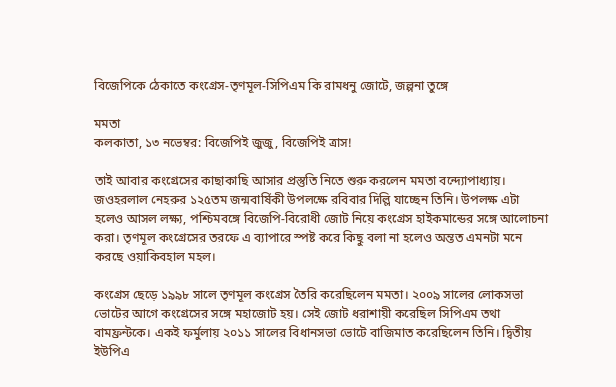বিজেপিকে ঠেকাতে কংগ্রেস-তৃণমূল-সিপিএম কি রামধনু জোটে, জল্পনা তুঙ্গে

মমতা
কলকাতা, ১৩ নভেম্বর: বিজেপিই জুজু, বিজেপিই ত্রাস!

তাই আবার কংগ্রেসের কাছাকাছি আসার প্রস্তুতি নিতে শুরু করলেন মমতা বন্দ্যোপাধ্যায়। জওহরলাল নেহরুর ১২৫তম জন্মবার্ষিকী উপলক্ষে রবিবার দিল্লি যাচ্ছেন তিনি। উপলক্ষ এটা হলেও আসল লক্ষ্য, পশ্চিমবঙ্গে বিজেপি-বিরোধী জোট নিয়ে কংগ্রেস হাইকমান্ডের সঙ্গে আলোচনা করা। তৃণমূল কংগ্রেসের তরফে এ ব্যাপারে স্পষ্ট করে কিছু বলা না হলেও অন্তত এমনটা মনে করছে ওয়াকিবহাল মহল।

কংগ্রেস ছেড়ে ১৯৯৮ সালে তৃণমূল কংগ্রেস তৈরি করেছিলেন মমতা। ২০০৯ সালের লোকসভা ভোটের আগে কংগ্রেসের সঙ্গে মহাজোট হয়। সেই জোট ধরাশায়ী করেছিল সিপিএম তথা বামফ্রন্টকে। একই ফর্মুলায় ২০১১ সালের বিধানসভা ভোটে বাজিমাত করেছিলেন তিনি। দ্বিতীয় ইউপিএ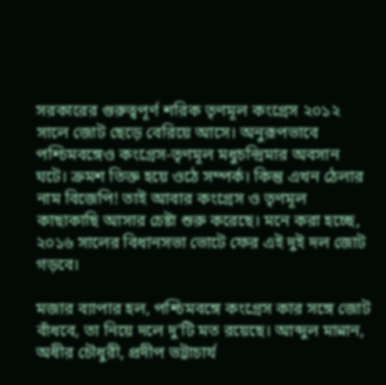সরকারের গুরুত্বপূর্ণ শরিক তৃণমূল কংগ্রেস ২০১২ সালে জোট ছেড়ে বেরিয়ে আসে। অনুরূপভাবে পশ্চিমবঙ্গেও কংগ্রেস-তৃণমূল মধুচন্দ্রিমার অবসান ঘটে। ক্রমশ তিক্ত হয়ে ওঠে সম্পর্ক। কিন্তু এখন ঠেলার নাম বিজেপি! তাই আবার কংগ্রেস ও তৃণমূল কাছাকাছি আসার চেষ্টা শুরু করেছে। মনে করা হচ্ছে, ২০১৬ সালের বিধানসভা ভোটে ফের এই দুই দল জোট গড়বে।

মজার ব্যাপার হল, পশ্চিমবঙ্গে কংগ্রেস কার সঙ্গে জোট বাঁধবে, তা নিয়ে দলে দু'টি মত রয়েছে। আব্দুল মান্নান, অধীর চৌধুরী, প্রদীপ ভট্টাচার্য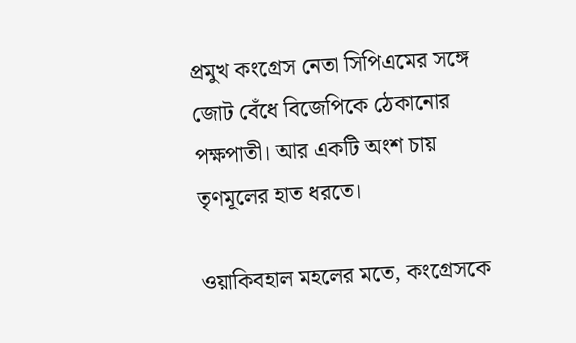প্রমুখ কংগ্রেস নেতা সিপিএমের সঙ্গে জোট বেঁধে বিজেপিকে ঠেকানোর পক্ষপাতী। আর একটি অংশ চায় তৃণমূলের হাত ধরতে।

ওয়াকিবহাল মহলের মতে, কংগ্রেসকে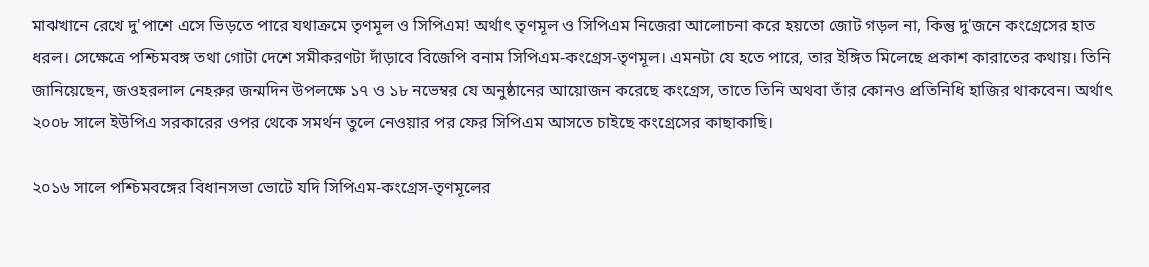মাঝখানে রেখে দু'পাশে এসে ভিড়তে পারে যথাক্রমে তৃণমূল ও সিপিএম! অর্থাৎ তৃণমূল ও সিপিএম নিজেরা আলোচনা করে হয়তো জোট গড়ল না, কিন্তু দু'জনে কংগ্রেসের হাত ধরল। সেক্ষেত্রে পশ্চিমবঙ্গ তথা গোটা দেশে সমীকরণটা দাঁড়াবে বিজেপি বনাম সিপিএম-কংগ্রেস-তৃণমূল। এমনটা যে হতে পারে, তার ইঙ্গিত মিলেছে প্রকাশ কারাতের কথায়। তিনি জানিয়েছেন, জওহরলাল নেহরুর জন্মদিন উপলক্ষে ১৭ ও ১৮ নভেম্বর যে অনুষ্ঠানের আয়োজন করেছে কংগ্রেস, তাতে তিনি অথবা তাঁর কোনও প্রতিনিধি হাজির থাকবেন। অর্থাৎ ২০০৮ সালে ইউপিএ সরকারের ওপর থেকে সমর্থন তুলে নেওয়ার পর ফের সিপিএম আসতে চাইছে কংগ্রেসের কাছাকাছি।

২০১৬ সালে পশ্চিমবঙ্গের বিধানসভা ভোটে যদি সিপিএম-কংগ্রেস-তৃণমূলের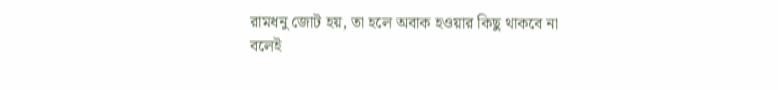রামধনু জোট হয়, তা হলে অবাক হওয়ার কিছু থাকবে না বলেই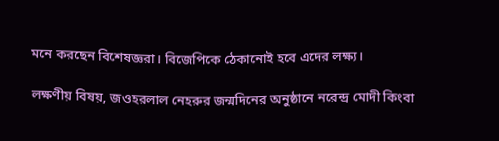মনে করছেন বিশেষজ্ঞরা। বিজেপিকে ঠেকানোই হবে এদের লক্ষ্য।

লক্ষণীয় বিষয়, জওহরলাল নেহরুর জন্মদিনের অনুষ্ঠানে নরেন্দ্র মোদী কিংবা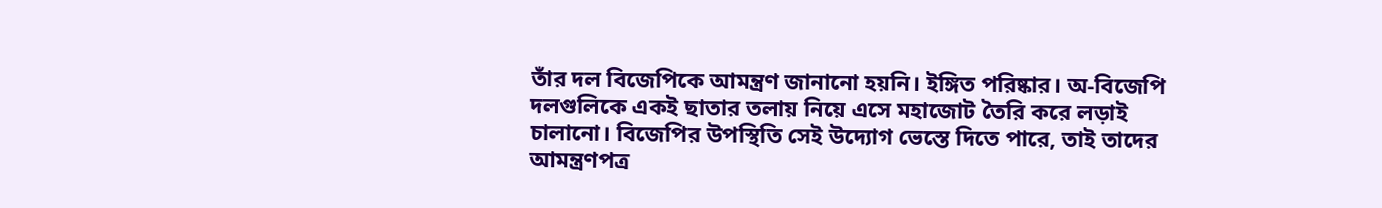তাঁর দল বিজেপিকে আমন্ত্রণ জানানো হয়নি। ইঙ্গিত পরিষ্কার। অ-বিজেপি দলগুলিকে একই ছাতার তলায় নিয়ে এসে মহাজোট তৈরি করে লড়াই চালানো। বিজেপির উপস্থিতি সেই উদ্যোগ ভেস্তে দিতে পারে, তাই তাদের আমন্ত্রণপত্র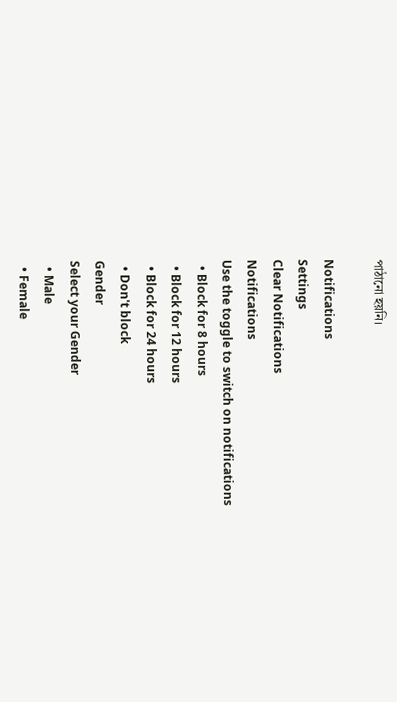পাঠানো হয়নি।

Notifications
Settings
Clear Notifications
Notifications
Use the toggle to switch on notifications
  • Block for 8 hours
  • Block for 12 hours
  • Block for 24 hours
  • Don't block
Gender
Select your Gender
  • Male
  • Female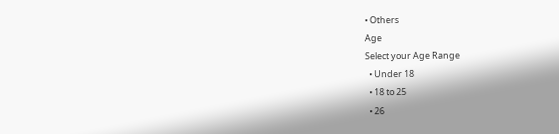• Others
Age
Select your Age Range
  • Under 18
  • 18 to 25
  • 26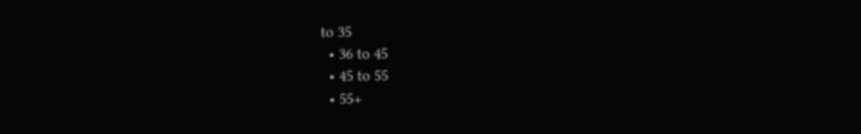to 35
  • 36 to 45
  • 45 to 55
  • 55+